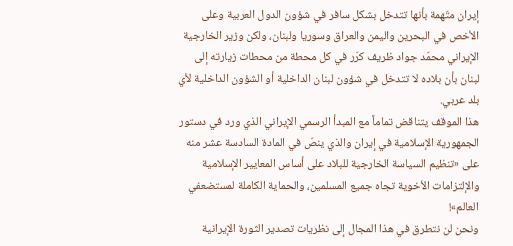إيران متّهمة بأنها تتدخل بشكل سافر في شؤون الدول العربية وعلى الأخص في البحرين واليمن والعراق وسوريا ولبنان، ولكن وزير الخارجية الإيراني محمّد جواد ظريف كرّر في كل محطة من محطات زيارته إلى لبنان بأن بلاده لا تتدخل في شؤون لبنان الداخلية أو الشؤون الداخلية لأي بلد عربي.
هذا الموقف يتناقض تماماً مع المبدأ الرسمي الإيراني الذي ورد في دستور الجمهورية الإسلامية في إيران والذي ينصّ في المادة السادسة عشر منه على «تنظيم السياسة الخارجية للبلاد على أساس المعايير الإسلامية والإلتزامات الأخوية تجاه جميع المسلمين، والحماية الكاملة لمستضعفي العالم»!
ونحن لن نتطرق في هذا المجال إلى نظريات تصدير الثورة الإيرانية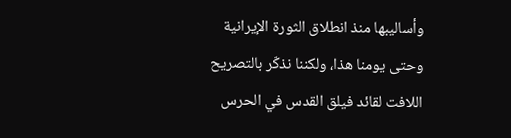وأساليبها منذ انطلاق الثورة الإيرانية وحتى يومنا هذا، ولكننا نذكّر بالتصريح اللافت لقائد فيلق القدس في الحرس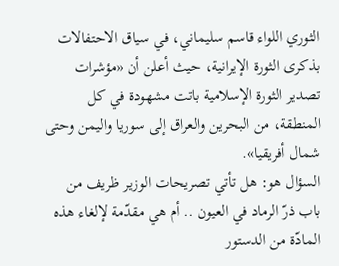الثوري اللواء قاسم سليماني، في سياق الاحتفالات بذكرى الثورة الإيرانية، حيث أعلن أن «مؤشرات تصدير الثورة الإسلامية باتت مشهودة في كل المنطقة، من البحرين والعراق إلى سوريا واليمن وحتى شمال أفريقيا».
السؤال هو: هل تأتي تصريحات الوزير ظريف من باب ذرّ الرماد في العيون .. أم هي مقدّمة لإلغاء هذه المادّة من الدستور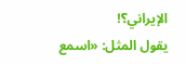الإيراني؟!
يقول المثل: «اسمع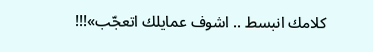كلامك انبسط .. اشوف عمايلك اتعجّب»!!!